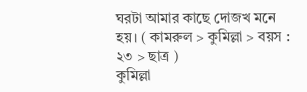ঘরটা আমার কাছে দোজখ মনে হয়। ( কামরুল > কুমিল্লা > বয়স : ২৩ > ছাত্র )
কুমিল্লা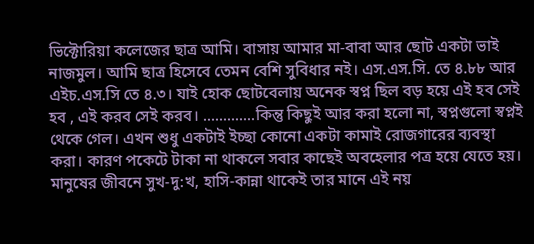ভিক্টোরিয়া কলেজের ছাত্র আমি। বাসায় আমার মা-বাবা আর ছোট একটা ভাই নাজমুল। আমি ছাত্র হিসেবে তেমন বেশি সুবিধার নই। এস.এস.সি. তে ৪.৮৮ আর এইচ.এস.সি তে ৪.৩। যাই হোক ছোটবেলায় অনেক স্বপ্ন ছিল বড় হয়ে এই হব সেই হব , এই করব সেই করব। .............কিন্তু কিছুই আর করা হলো না, স্বপ্নগুলো স্বপ্নই থেকে গেল। এখন শুধু একটাই ইচ্ছা কোনো একটা কামাই রোজগারের ব্যবস্থা করা। কারণ পকেটে টাকা না থাকলে সবার কাছেই অবহেলার পত্র হয়ে যেতে হয়। মানুষের জীবনে সুখ-দু:খ, হাসি-কান্না থাকেই তার মানে এই নয়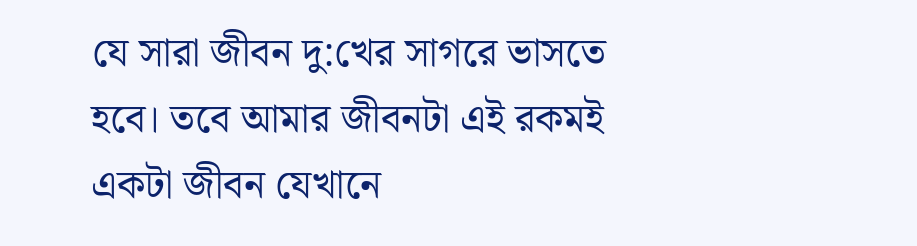যে সারা জীবন দু:খের সাগরে ভাসতে হবে। তবে আমার জীবনটা এই রকমই একটা জীবন যেখানে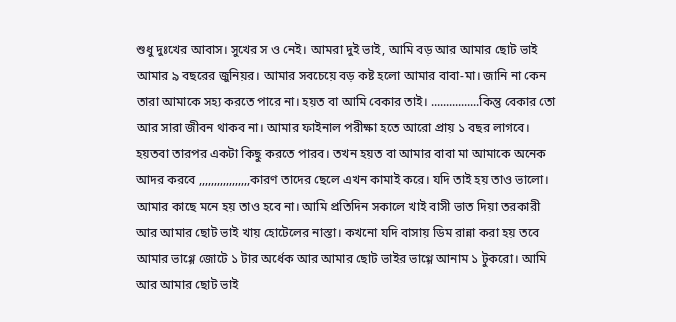শুধু দুঃখের আবাস। সুখের স ও নেই। আমরা দুই ভাই, আমি বড় আর আমার ছোট ভাই আমার ৯ বছরের জুনিয়র। আমার সবচেয়ে বড় কষ্ট হলো আমার বাবা-মা। জানি না কেন তারা আমাকে সহ্য করতে পারে না। হয়ত বা আমি বেকার তাই। ................কিন্তু বেকার তো আর সারা জীবন থাকব না। আমার ফাইনাল পরীক্ষা হতে আরো প্রায় ১ বছর লাগবে। হয়তবা তারপর একটা কিছু করতে পারব। তখন হয়ত বা আমার বাবা মা আমাকে অনেক আদর করবে ,,,,,,,,,,,,,,,,,কারণ তাদের ছেলে এখন কামাই করে। যদি তাই হয় তাও ভালো।
আমার কাছে মনে হয় তাও হবে না। আমি প্রতিদিন সকালে খাই বাসী ভাত দিয়া তরকারী আর আমার ছোট ভাই খায় হোটেলের নাস্তা। কখনো যদি বাসায় ডিম রান্না করা হয় তবে আমার ভাগ্গে জোটে ১ টার অর্ধেক আর আমার ছোট ভাইর ভাগ্গে আনাম ১ টুকরো। আমি আর আমার ছোট ভাই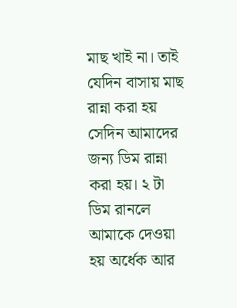মাছ খাই না। তাই যেদিন বাসায় মাছ রান্না করা হয় সেদিন আমাদের জন্য ডিম রান্না করা হয়। ২ টা ডিম রানলে আমাকে দেওয়া হয় অর্ধেক আর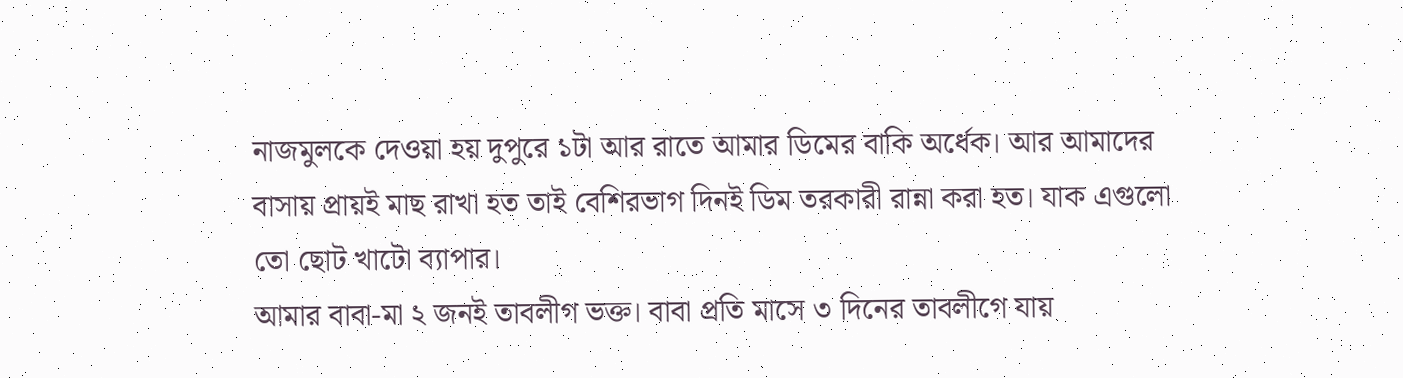নাজমুলকে দেওয়া হয় দুপুরে ১টা আর রাতে আমার ডিমের বাকি অর্ধেক। আর আমাদের বাসায় প্রায়ই মাছ রাখা হত তাই বেশিরভাগ দিনই ডিম তরকারী রান্না করা হত। যাক এগুলো তো ছোট খাটো ব্যাপার।
আমার বাবা-মা ২ জনই তাবলীগ ভক্ত। বাবা প্রতি মাসে ৩ দিনের তাবলীগে যায়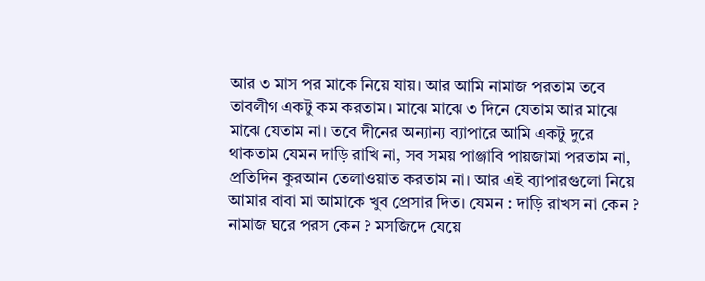আর ৩ মাস পর মাকে নিয়ে যায়। আর আমি নামাজ পরতাম তবে তাবলীগ একটু কম করতাম। মাঝে মাঝে ৩ দিনে যেতাম আর মাঝে মাঝে যেতাম না। তবে দীনের অন্যান্য ব্যাপারে আমি একটু দুরে থাকতাম যেমন দাড়ি রাখি না, সব সময় পাঞ্জাবি পায়জামা পরতাম না, প্রতিদিন কুরআন তেলাওয়াত করতাম না। আর এই ব্যাপারগুলো নিয়ে আমার বাবা মা আমাকে খুব প্রেসার দিত। যেমন : দাড়ি রাখস না কেন ? নামাজ ঘরে পরস কেন ? মসজিদে যেয়ে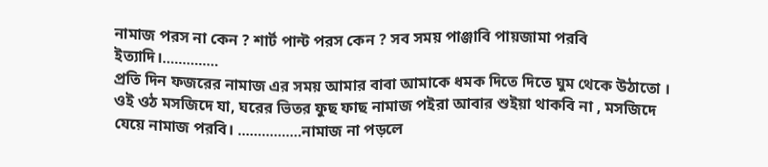নামাজ পরস না কেন ? শার্ট পান্ট পরস কেন ? সব সময় পাঞ্জাবি পায়জামা পরবি ইত্যাদি।..............
প্রতি দিন ফজরের নামাজ এর সময় আমার বাবা আমাকে ধমক দিতে দিতে ঘুম থেকে উঠাতো । ওই ওঠ মসজিদে যা, ঘরের ভিতর ফুছ ফাছ নামাজ পইরা আবার শুইয়া থাকবি না , মসজিদে যেয়ে নামাজ পরবি। ................নামাজ না পড়লে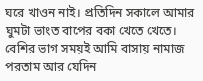ঘরে খাওন নাই। প্রতিদিন সকালে আমার ঘুমটা ভাংত বাপের বকা খেতে খেতে। বেশির ভাগ সময়ই আমি বাসায় নামাজ পরতাম আর যেদিন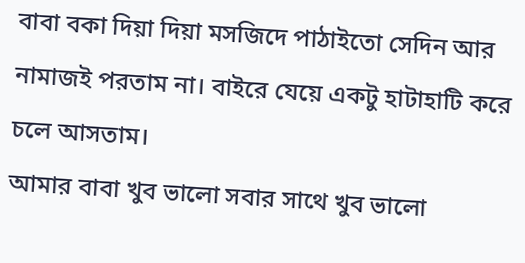বাবা বকা দিয়া দিয়া মসজিদে পাঠাইতো সেদিন আর নামাজই পরতাম না। বাইরে যেয়ে একটু হাটাহাটি করে চলে আসতাম।
আমার বাবা খুব ভালো সবার সাথে খুব ভালো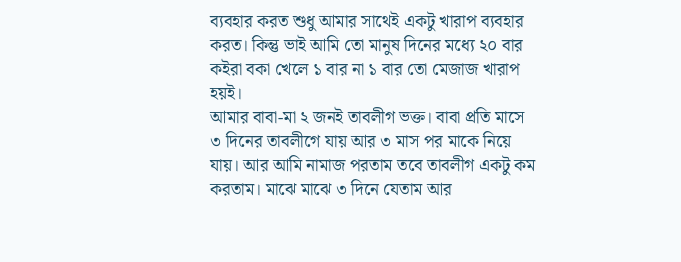ব্যবহার করত শুধু আমার সাথেই একটু খারাপ ব্যবহার করত। কিন্তু ভাই আমি তো মানুষ দিনের মধ্যে ২০ বার কইরা বকা খেলে ১ বার না ১ বার তো মেজাজ খারাপ হয়ই।
আমার বাবা-মা ২ জনই তাবলীগ ভক্ত। বাবা প্রতি মাসে ৩ দিনের তাবলীগে যায় আর ৩ মাস পর মাকে নিয়ে যায়। আর আমি নামাজ পরতাম তবে তাবলীগ একটু কম করতাম। মাঝে মাঝে ৩ দিনে যেতাম আর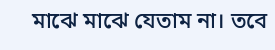মাঝে মাঝে যেতাম না। তবে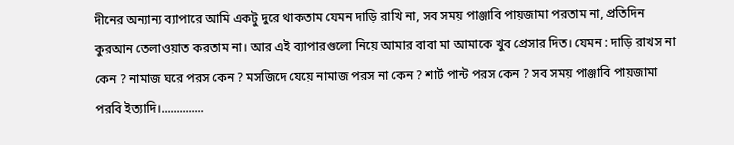দীনের অন্যান্য ব্যাপারে আমি একটু দুরে থাকতাম যেমন দাড়ি রাখি না, সব সময় পাঞ্জাবি পায়জামা পরতাম না, প্রতিদিন কুরআন তেলাওয়াত করতাম না। আর এই ব্যাপারগুলো নিয়ে আমার বাবা মা আমাকে খুব প্রেসার দিত। যেমন : দাড়ি রাখস না কেন ? নামাজ ঘরে পরস কেন ? মসজিদে যেয়ে নামাজ পরস না কেন ? শার্ট পান্ট পরস কেন ? সব সময় পাঞ্জাবি পায়জামা পরবি ইত্যাদি।..............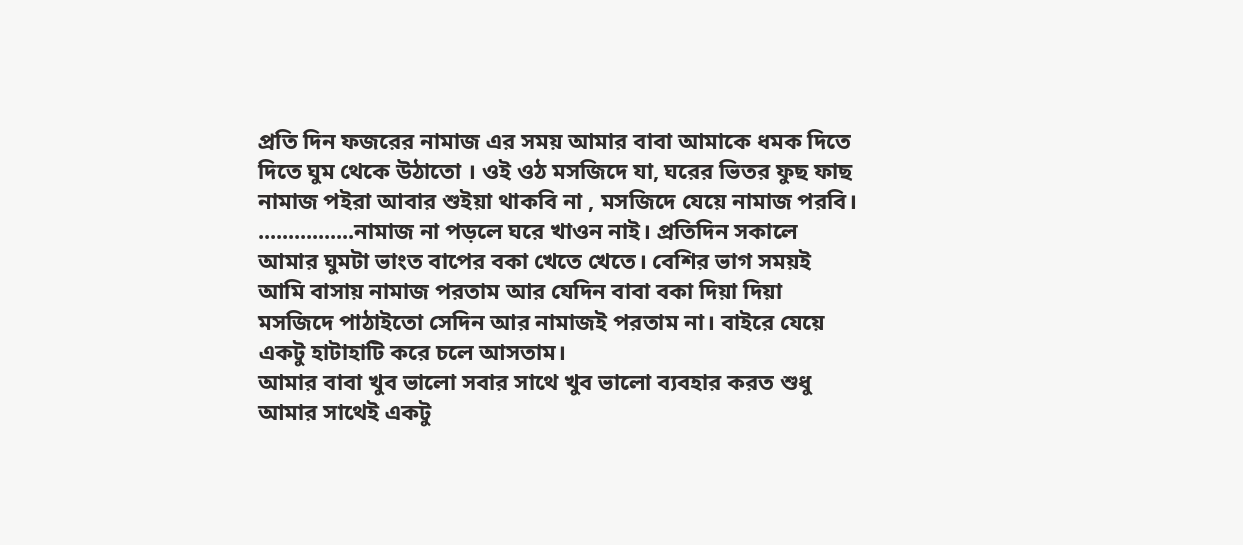প্রতি দিন ফজরের নামাজ এর সময় আমার বাবা আমাকে ধমক দিতে দিতে ঘুম থেকে উঠাতো । ওই ওঠ মসজিদে যা, ঘরের ভিতর ফুছ ফাছ নামাজ পইরা আবার শুইয়া থাকবি না , মসজিদে যেয়ে নামাজ পরবি। ................নামাজ না পড়লে ঘরে খাওন নাই। প্রতিদিন সকালে আমার ঘুমটা ভাংত বাপের বকা খেতে খেতে। বেশির ভাগ সময়ই আমি বাসায় নামাজ পরতাম আর যেদিন বাবা বকা দিয়া দিয়া মসজিদে পাঠাইতো সেদিন আর নামাজই পরতাম না। বাইরে যেয়ে একটু হাটাহাটি করে চলে আসতাম।
আমার বাবা খুব ভালো সবার সাথে খুব ভালো ব্যবহার করত শুধু আমার সাথেই একটু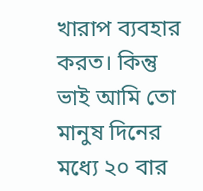খারাপ ব্যবহার করত। কিন্তু ভাই আমি তো মানুষ দিনের মধ্যে ২০ বার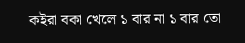কইরা বকা খেলে ১ বার না ১ বার তো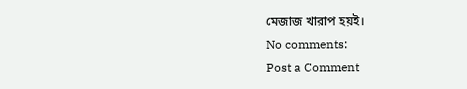মেজাজ খারাপ হয়ই।
No comments:
Post a Comment